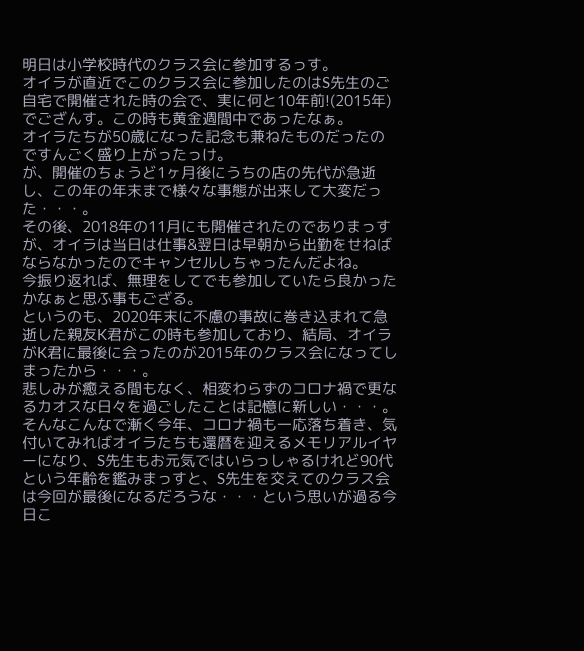明日は小学校時代のクラス会に参加するっす。
オイラが直近でこのクラス会に参加したのはS先生のご自宅で開催された時の会で、実に何と10年前!(2015年)でござんす。この時も黄金週間中であったなぁ。
オイラたちが50歳になった記念も兼ねたものだったのですんごく盛り上がったっけ。
が、開催のちょうど1ヶ月後にうちの店の先代が急逝し、この年の年末まで様々な事態が出来して大変だった・・・。
その後、2018年の11月にも開催されたのでありまっすが、オイラは当日は仕事&翌日は早朝から出勤をせねばならなかったのでキャンセルしちゃったんだよね。
今振り返れば、無理をしてでも参加していたら良かったかなぁと思ふ事もござる。
というのも、2020年末に不慮の事故に巻き込まれて急逝した親友K君がこの時も参加しており、結局、オイラがK君に最後に会ったのが2015年のクラス会になってしまったから・・・。
悲しみが癒える間もなく、相変わらずのコロナ禍で更なるカオスな日々を過ごしたことは記憶に新しい・・・。
そんなこんなで漸く今年、コロナ禍も一応落ち着き、気付いてみればオイラたちも還暦を迎えるメモリアルイヤーになり、S先生もお元気ではいらっしゃるけれど90代という年齢を鑑みまっすと、S先生を交えてのクラス会は今回が最後になるだろうな・・・という思いが過る今日こ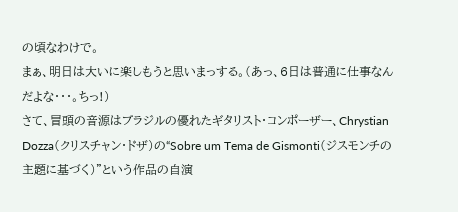の頃なわけで。
まぁ、明日は大いに楽しもうと思いまっする。(あっ、6日は普通に仕事なんだよな・・・。ちっ!)
さて、冒頭の音源はブラジルの優れたギタリスト・コンポーザー、Chrystian Dozza(クリスチャン・ドザ)の“Sobre um Tema de Gismonti(ジスモンチの主題に基づく)”という作品の自演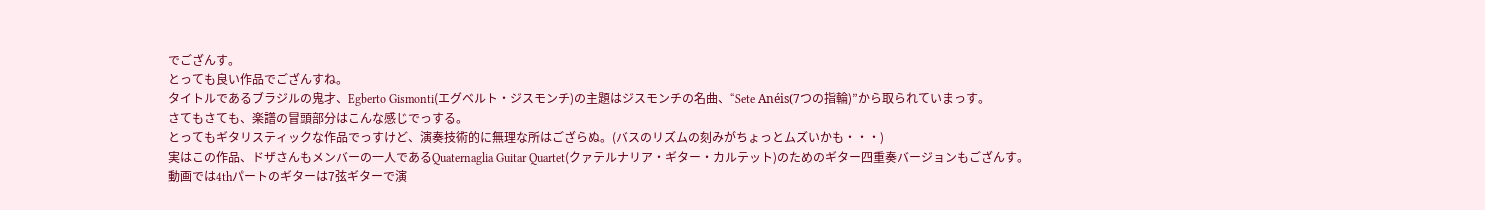でござんす。
とっても良い作品でござんすね。
タイトルであるブラジルの鬼才、Egberto Gismonti(エグベルト・ジスモンチ)の主題はジスモンチの名曲、“Sete Anéis(7つの指輪)”から取られていまっす。
さてもさても、楽譜の冒頭部分はこんな感じでっする。
とってもギタリスティックな作品でっすけど、演奏技術的に無理な所はござらぬ。(バスのリズムの刻みがちょっとムズいかも・・・)
実はこの作品、ドザさんもメンバーの一人であるQuaternaglia Guitar Quartet(クァテルナリア・ギター・カルテット)のためのギター四重奏バージョンもござんす。
動画では4thパートのギターは7弦ギターで演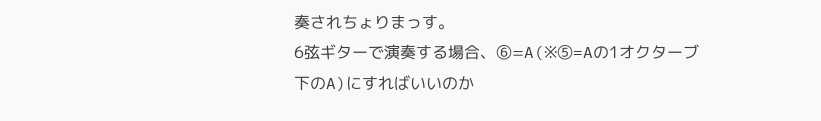奏されちょりまっす。
6弦ギターで演奏する場合、⑥=A(※⑤=Aの1オクターブ下のA)にすればいいのか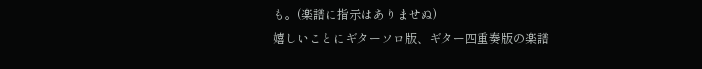も。(楽譜に指示はありませぬ)
嬉しいことにギターソロ版、ギター四重奏版の楽譜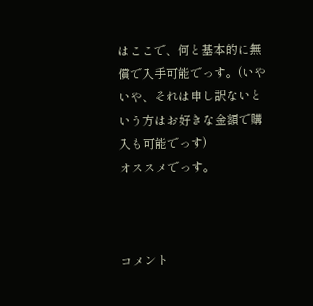はここで、何と基本的に無償で入手可能でっす。(いやいや、それは申し訳ないという方はお好きな金額で購入も可能でっす)
オススメでっす。



コメント